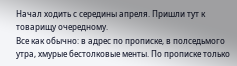Начал ходить с середины апреля. Пришли тут к товарищу очередному.
Все как обычно: в адрес по прописке, в полседьмого утра, хмурые бестолковые менты. По прописке только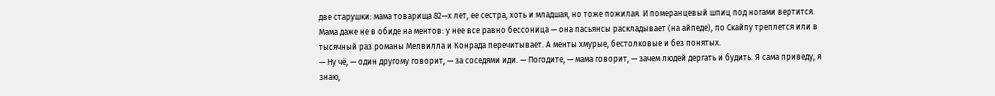две старушки: мама товарища 82—х лет, ее сестра, хоть и младшая, но тоже пожилая. И померанцевый шпиц под ногами вертится.
Мама даже не в обиде на ментов: у нее все равно бессоница — она пасьянсы раскладывает (на айпеде), по Скайпу треплется или в тысячный раз романы Мелвилла и Конрада перечитывает. А менты хмурые, бестолковые и без понятых.
— Ну чё, — один другому говорит, — за соседями иди. — Погодите, — мама говорит, — зачем людей дергать и будить. Я сама приведу, я знаю,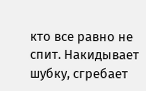кто все равно не спит. Накидывает шубку, сгребает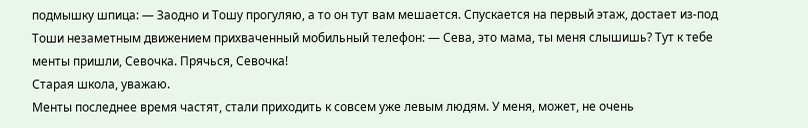подмышку шпица: — Заодно и Тошу прогуляю, а то он тут вам мешается. Спускается на первый этаж, достает из-под Тоши незаметным движением прихваченный мобильный телефон: — Сева, это мама, ты меня слышишь? Тут к тебе менты пришли, Севочка. Прячься, Севочка!
Старая школа, уважаю.
Менты последнее время частят, стали приходить к совсем уже левым людям. У меня, может, не очень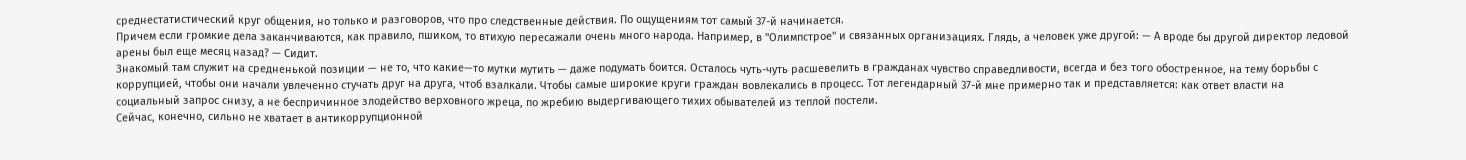среднестатистический круг общения, но только и разговоров, что про следственные действия. По ощущениям тот самый 37-й начинается.
Причем если громкие дела заканчиваются, как правило, пшиком, то втихую пересажали очень много народа. Например, в "Олимпстрое" и связанных организациях. Глядь, а человек уже другой: — А вроде бы другой директор ледовой арены был еще месяц назад? — Сидит.
Знакомый там служит на средненькой позиции — не то, что какие—то мутки мутить — даже подумать боится. Осталось чуть-чуть расшевелить в гражданах чувство справедливости, всегда и без того обостренное, на тему борьбы с коррупцией, чтобы они начали увлеченно стучать друг на друга, чтоб взалкали. Чтобы самые широкие круги граждан вовлекались в процесс. Тот легендарный 37-й мне примерно так и представляется: как ответ власти на социальный запрос снизу, а не беспричинное злодейство верховного жреца, по жребию выдергивающего тихих обывателей из теплой постели.
Сейчас, конечно, сильно не хватает в антикоррупционной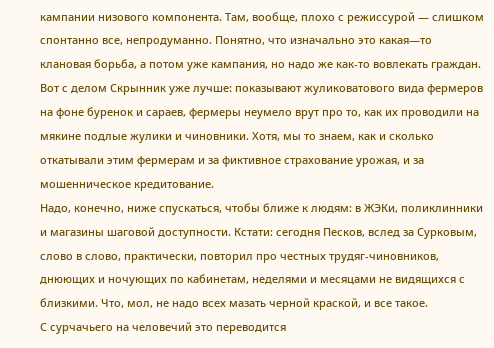кампании низового компонента. Там, вообще, плохо с режиссурой — слишком спонтанно все, непродуманно. Понятно, что изначально это какая—то клановая борьба, а потом уже кампания, но надо же как-то вовлекать граждан.
Вот с делом Скрынник уже лучше: показывают жуликоватового вида фермеров на фоне буренок и сараев, фермеры неумело врут про то, как их проводили на мякине подлые жулики и чиновники. Хотя, мы то знаем, как и сколько откатывали этим фермерам и за фиктивное страхование урожая, и за мошенническое кредитование.
Надо, конечно, ниже спускаться, чтобы ближе к людям: в ЖЭКи, поликлинники и магазины шаговой доступности. Кстати: сегодня Песков, вслед за Сурковым, слово в слово, практически, повторил про честных трудяг-чиновников, днюющих и ночующих по кабинетам, неделями и месяцами не видящихся с близкими. Что, мол, не надо всех мазать черной краской, и все такое.
С сурчачьего на человечий это переводится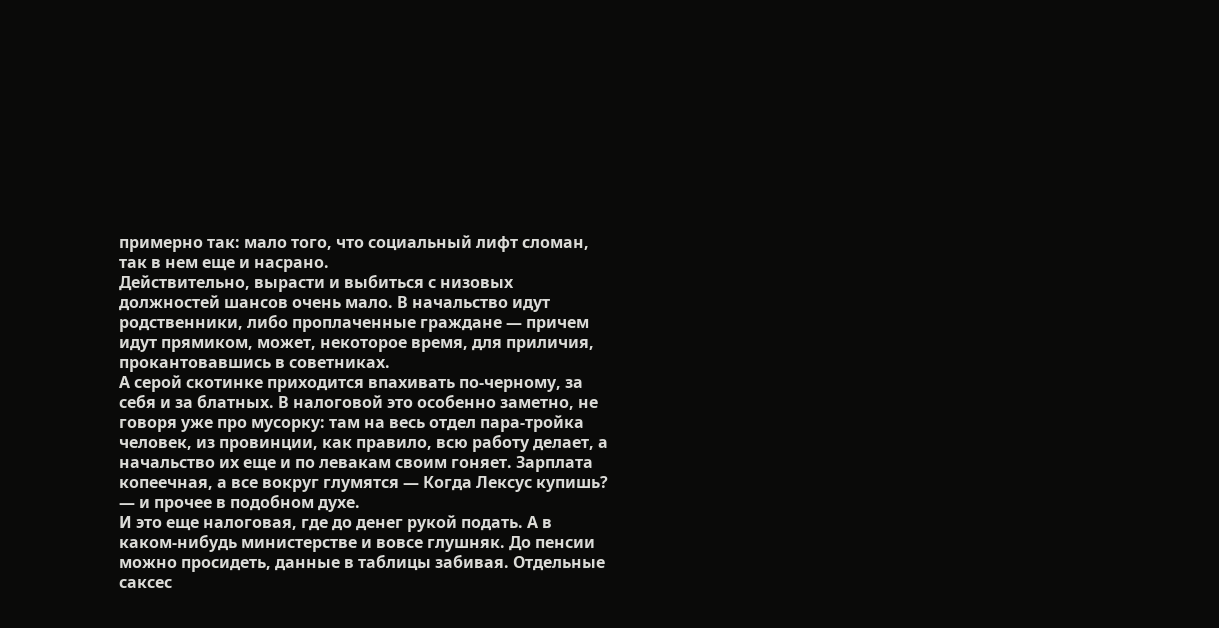примерно так: мало того, что социальный лифт сломан, так в нем еще и насрано.
Действительно, вырасти и выбиться с низовых должностей шансов очень мало. В начальство идут родственники, либо проплаченные граждане — причем идут прямиком, может, некоторое время, для приличия, прокантовавшись в советниках.
А серой скотинке приходится впахивать по-черному, за себя и за блатных. В налоговой это особенно заметно, не говоря уже про мусорку: там на весь отдел пара-тройка человек, из провинции, как правило, всю работу делает, а начальство их еще и по левакам своим гоняет. Зарплата копеечная, а все вокруг глумятся — Когда Лексус купишь? — и прочее в подобном духе.
И это еще налоговая, где до денег рукой подать. А в каком-нибудь министерстве и вовсе глушняк. До пенсии можно просидеть, данные в таблицы забивая. Отдельные саксес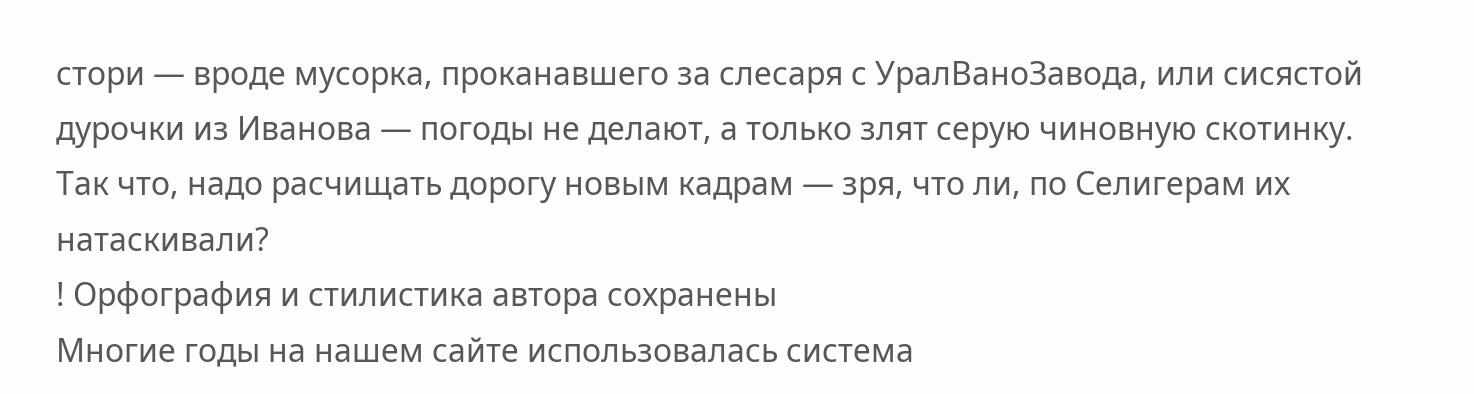стори — вроде мусорка, проканавшего за слесаря с УралВаноЗавода, или сисястой дурочки из Иванова — погоды не делают, а только злят серую чиновную скотинку.
Так что, надо расчищать дорогу новым кадрам — зря, что ли, по Селигерам их натаскивали?
! Орфография и стилистика автора сохранены
Многие годы на нашем сайте использовалась система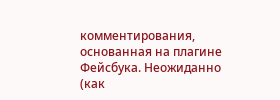комментирования, основанная на плагине Фейсбука. Неожиданно (как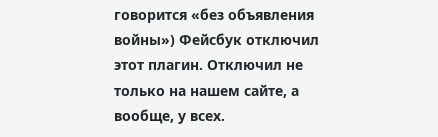говорится «без объявления войны») Фейсбук отключил этот плагин. Отключил не только на нашем сайте, а вообще, у всех.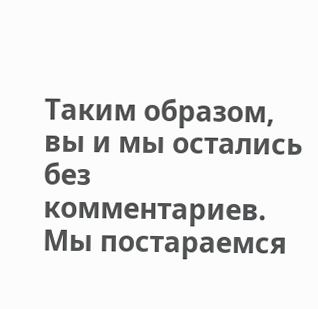Таким образом, вы и мы остались без комментариев.
Мы постараемся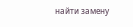найти замену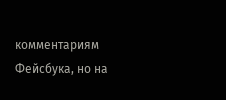комментариям Фейсбука, но на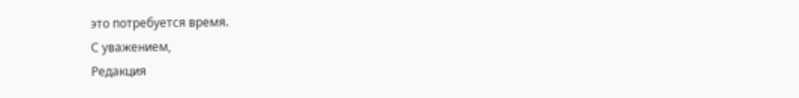это потребуется время.
С уважением,
Редакция